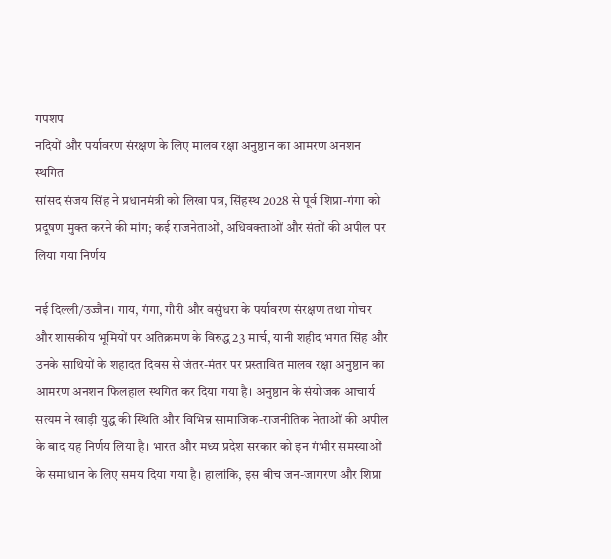गपशप
नदियों और पर्यावरण संरक्षण के लिए मालव रक्षा अनुष्ठान का आमरण अनशन स्थगित
सांसद संजय सिंह ने प्रधानमंत्री को लिखा पत्र, सिंहस्थ 2028 से पूर्व शिप्रा-गंगा को प्रदूषण मुक्त करने की मांग; कई राजनेताओं, अधिवक्ताओं और संतों की अपील पर लिया गया निर्णय

नई दिल्ली/उज्जैन। गाय, गंगा, गौरी और वसुंधरा के पर्यावरण संरक्षण तथा गोचर और शासकीय भूमियों पर अतिक्रमण के विरुद्ध 23 मार्च, यानी शहीद भगत सिंह और उनके साथियों के शहादत दिवस से जंतर-मंतर पर प्रस्तावित मालव रक्षा अनुष्ठान का आमरण अनशन फिलहाल स्थगित कर दिया गया है। अनुष्ठान के संयोजक आचार्य सत्यम ने खाड़ी युद्ध की स्थिति और विभिन्न सामाजिक-राजनीतिक नेताओं की अपील के बाद यह निर्णय लिया है। भारत और मध्य प्रदेश सरकार को इन गंभीर समस्याओं के समाधान के लिए समय दिया गया है। हालांकि, इस बीच जन-जागरण और शिप्रा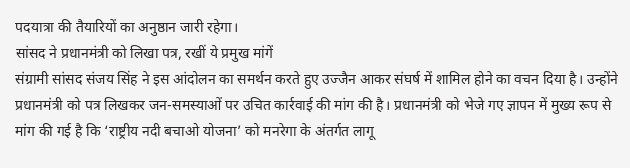पदयात्रा की तैयारियों का अनुष्ठान जारी रहेगा।
सांसद ने प्रधानमंत्री को लिखा पत्र, रखीं ये प्रमुख मांगें
संग्रामी सांसद संजय सिंह ने इस आंदोलन का समर्थन करते हुए उज्जैन आकर संघर्ष में शामिल होने का वचन दिया है। उन्होंने प्रधानमंत्री को पत्र लिखकर जन-समस्याओं पर उचित कार्रवाई की मांग की है। प्रधानमंत्री को भेजे गए ज्ञापन में मुख्य रूप से मांग की गई है कि ‘राष्ट्रीय नदी बचाओ योजना’ को मनरेगा के अंतर्गत लागू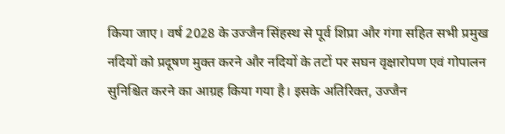किया जाए। वर्ष 2028 के उज्जैन सिंहस्थ से पूर्व शिप्रा और गंगा सहित सभी प्रमुख नदियों को प्रदूषण मुक्त करने और नदियों के तटों पर सघन वृक्षारोपण एवं गोपालन सुनिश्चित करने का आग्रह किया गया है। इसके अतिरिक्त, उज्जैन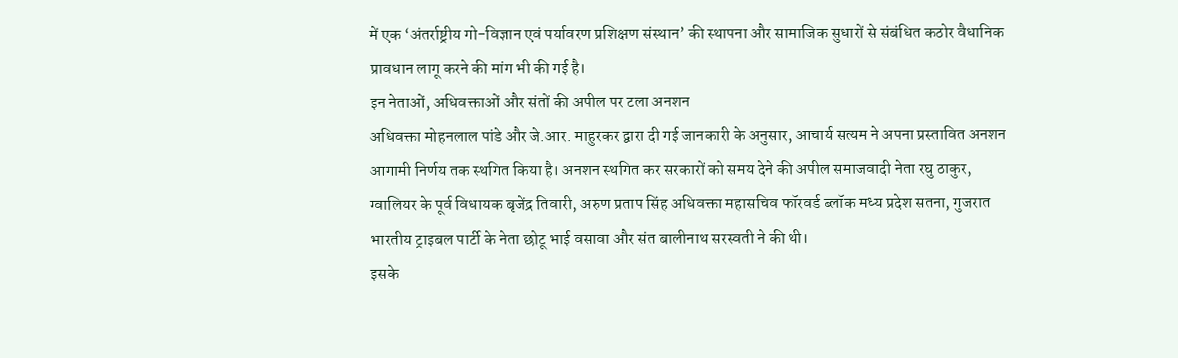में एक ‘अंतर्राष्ट्रीय गो-विज्ञान एवं पर्यावरण प्रशिक्षण संस्थान’ की स्थापना और सामाजिक सुधारों से संबंधित कठोर वैधानिक प्रावधान लागू करने की मांग भी की गई है।
इन नेताओं, अधिवक्ताओं और संतों की अपील पर टला अनशन
अधिवक्ता मोहनलाल पांडे और जे.आर. माहुरकर द्वारा दी गई जानकारी के अनुसार, आचार्य सत्यम ने अपना प्रस्तावित अनशन आगामी निर्णय तक स्थगित किया है। अनशन स्थगित कर सरकारों को समय देने की अपील समाजवादी नेता रघु ठाकुर, ग्वालियर के पूर्व विधायक बृजेंद्र तिवारी, अरुण प्रताप सिंह अधिवक्ता महासचिव फॉरवर्ड ब्लॉक मध्य प्रदेश सतना, गुजरात भारतीय ट्राइबल पार्टी के नेता छोटू भाई वसावा और संत बालीनाथ सरस्वती ने की थी।
इसके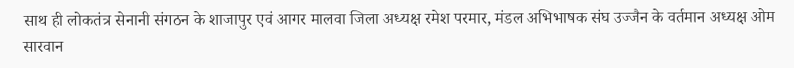साथ ही लोकतंत्र सेनानी संगठन के शाजापुर एवं आगर मालवा जिला अध्यक्ष रमेश परमार, मंडल अभिभाषक संघ उज्जैन के वर्तमान अध्यक्ष ओम सारवान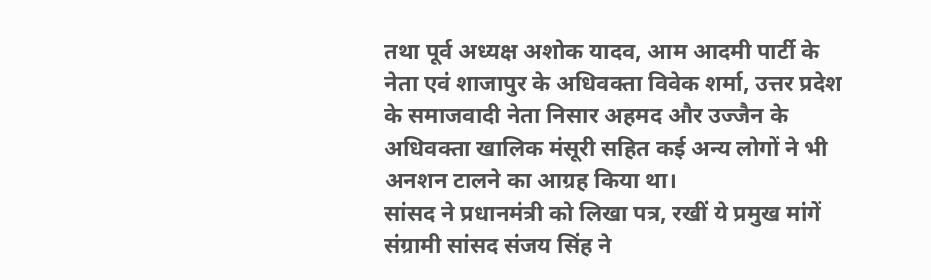तथा पूर्व अध्यक्ष अशोक यादव, आम आदमी पार्टी के नेता एवं शाजापुर के अधिवक्ता विवेक शर्मा, उत्तर प्रदेश के समाजवादी नेता निसार अहमद और उज्जैन के अधिवक्ता खालिक मंसूरी सहित कई अन्य लोगों ने भी अनशन टालने का आग्रह किया था।
सांसद ने प्रधानमंत्री को लिखा पत्र, रखीं ये प्रमुख मांगें
संग्रामी सांसद संजय सिंह ने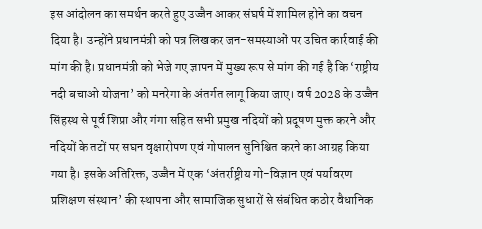इस आंदोलन का समर्थन करते हुए उज्जैन आकर संघर्ष में शामिल होने का वचन दिया है। उन्होंने प्रधानमंत्री को पत्र लिखकर जन-समस्याओं पर उचित कार्रवाई की मांग की है। प्रधानमंत्री को भेजे गए ज्ञापन में मुख्य रूप से मांग की गई है कि ‘राष्ट्रीय नदी बचाओ योजना’ को मनरेगा के अंतर्गत लागू किया जाए। वर्ष 2028 के उज्जैन सिंहस्थ से पूर्व शिप्रा और गंगा सहित सभी प्रमुख नदियों को प्रदूषण मुक्त करने और नदियों के तटों पर सघन वृक्षारोपण एवं गोपालन सुनिश्चित करने का आग्रह किया गया है। इसके अतिरिक्त, उज्जैन में एक ‘अंतर्राष्ट्रीय गो-विज्ञान एवं पर्यावरण प्रशिक्षण संस्थान’ की स्थापना और सामाजिक सुधारों से संबंधित कठोर वैधानिक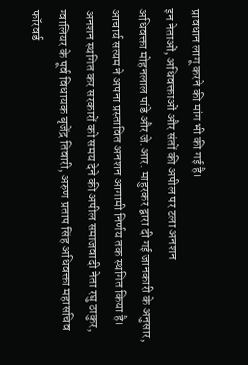प्रावधान लागू करने की मांग भी की गई है।
इन नेताओं, अधिवक्ताओं और संतों की अपील पर टला अनशन
अधिवक्ता मोहनलाल पांडे और जे.आर. माहुरकर द्वारा दी गई जानकारी के अनुसार, आचार्य सत्यम ने अपना प्रस्तावित अनशन आगामी निर्णय तक स्थगित किया है। अनशन स्थगित कर सरकारों को समय देने की अपील समाजवादी नेता रघु ठाकुर, ग्वालियर के पूर्व विधायक बृजेंद्र तिवारी, अरुण प्रताप सिंह अधिवक्ता महासचिव फॉरवर्ड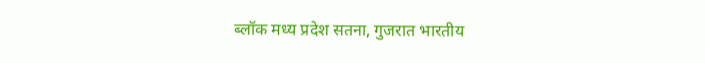ब्लॉक मध्य प्रदेश सतना, गुजरात भारतीय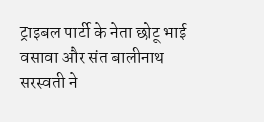ट्राइबल पार्टी के नेता छोटू भाई वसावा और संत बालीनाथ सरस्वती ने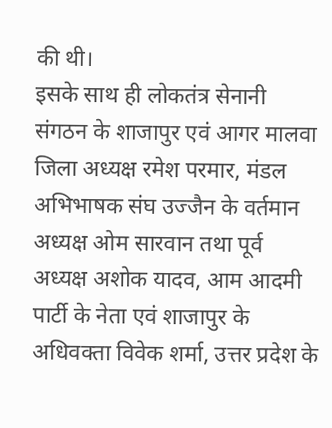की थी।
इसके साथ ही लोकतंत्र सेनानी संगठन के शाजापुर एवं आगर मालवा जिला अध्यक्ष रमेश परमार, मंडल अभिभाषक संघ उज्जैन के वर्तमान अध्यक्ष ओम सारवान तथा पूर्व अध्यक्ष अशोक यादव, आम आदमी पार्टी के नेता एवं शाजापुर के अधिवक्ता विवेक शर्मा, उत्तर प्रदेश के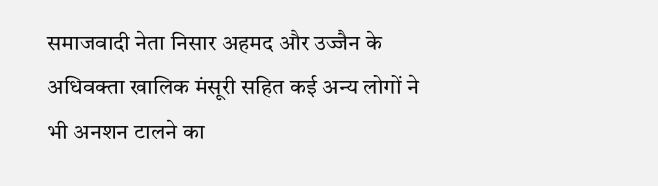समाजवादी नेता निसार अहमद और उज्जैन के अधिवक्ता खालिक मंसूरी सहित कई अन्य लोगों ने भी अनशन टालने का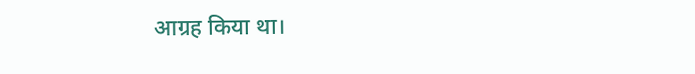आग्रह किया था।